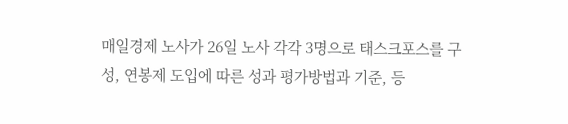매일경제 노사가 26일 노사 각각 3명으로 태스크포스를 구성, 연봉제 도입에 따른 성과 평가방법과 기준, 등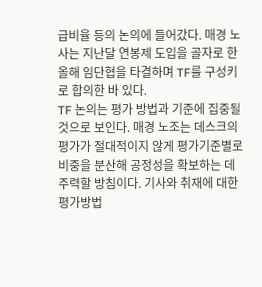급비율 등의 논의에 들어갔다. 매경 노사는 지난달 연봉제 도입을 골자로 한 올해 임단협을 타결하며 TF를 구성키로 합의한 바 있다.
TF 논의는 평가 방법과 기준에 집중될 것으로 보인다. 매경 노조는 데스크의 평가가 절대적이지 않게 평가기준별로 비중을 분산해 공정성을 확보하는 데 주력할 방침이다. 기사와 취재에 대한 평가방법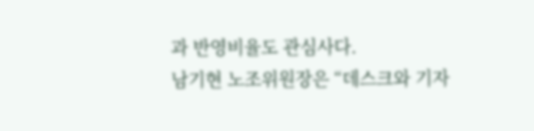과 반영비율도 관심사다.
남기현 노조위원장은 “데스크와 기자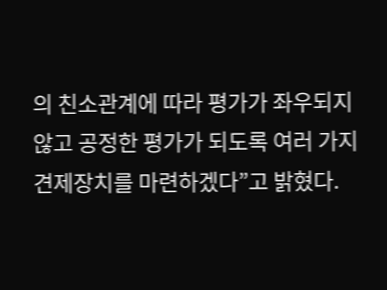의 친소관계에 따라 평가가 좌우되지 않고 공정한 평가가 되도록 여러 가지 견제장치를 마련하겠다”고 밝혔다.